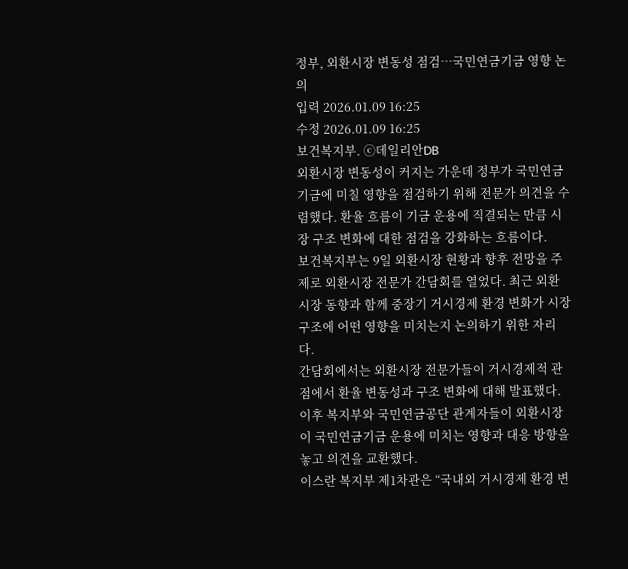정부, 외환시장 변동성 점검…국민연금기금 영향 논의
입력 2026.01.09 16:25
수정 2026.01.09 16:25
보건복지부. ⓒ데일리안DB
외환시장 변동성이 커지는 가운데 정부가 국민연금기금에 미칠 영향을 점검하기 위해 전문가 의견을 수렴했다. 환율 흐름이 기금 운용에 직결되는 만큼 시장 구조 변화에 대한 점검을 강화하는 흐름이다.
보건복지부는 9일 외환시장 현황과 향후 전망을 주제로 외환시장 전문가 간담회를 열었다. 최근 외환시장 동향과 함께 중장기 거시경제 환경 변화가 시장 구조에 어떤 영향을 미치는지 논의하기 위한 자리다.
간담회에서는 외환시장 전문가들이 거시경제적 관점에서 환율 변동성과 구조 변화에 대해 발표했다. 이후 복지부와 국민연금공단 관계자들이 외환시장이 국민연금기금 운용에 미치는 영향과 대응 방향을 놓고 의견을 교환했다.
이스란 복지부 제1차관은 “국내외 거시경제 환경 변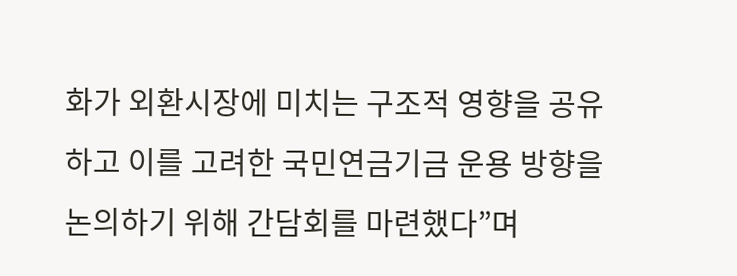화가 외환시장에 미치는 구조적 영향을 공유하고 이를 고려한 국민연금기금 운용 방향을 논의하기 위해 간담회를 마련했다”며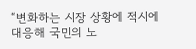“변화하는 시장 상황에 적시에 대응해 국민의 노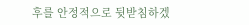후를 안정적으로 뒷받침하겠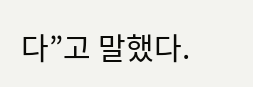다”고 말했다.